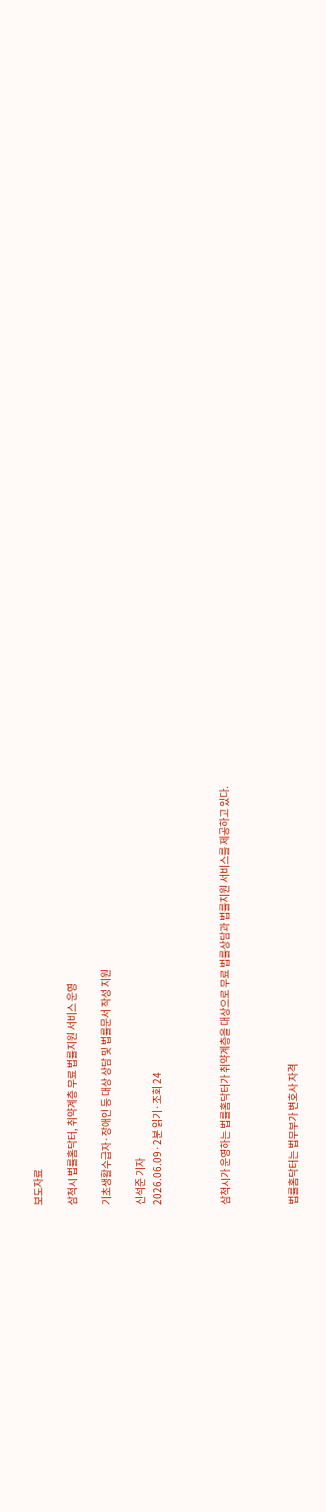보도자료

삼척시 법률홈닥터, 취약계층 무료 법률지원 서비스 운영

기초생활수급자·장애인 등 대상 상담 및 법률문서 작성 지원

신석준 기자
2026.06.09·2분 읽기·조회 24



삼척시가 운영하는 법률홈닥터가 취약계층을 대상으로 무료 법률상담과 법률지원 서비스를 제공하고 있다.



법률홈닥터는 법무부가 변호사 자격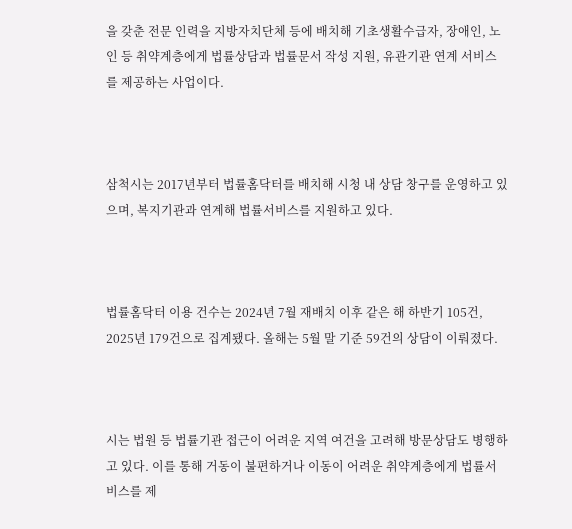을 갖춘 전문 인력을 지방자치단체 등에 배치해 기초생활수급자, 장애인, 노인 등 취약계층에게 법률상담과 법률문서 작성 지원, 유관기관 연계 서비스를 제공하는 사업이다.



삼척시는 2017년부터 법률홈닥터를 배치해 시청 내 상담 창구를 운영하고 있으며, 복지기관과 연계해 법률서비스를 지원하고 있다.



법률홈닥터 이용 건수는 2024년 7월 재배치 이후 같은 해 하반기 105건, 2025년 179건으로 집계됐다. 올해는 5월 말 기준 59건의 상담이 이뤄졌다.



시는 법원 등 법률기관 접근이 어려운 지역 여건을 고려해 방문상담도 병행하고 있다. 이를 통해 거동이 불편하거나 이동이 어려운 취약계층에게 법률서비스를 제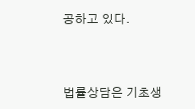공하고 있다.



법률상담은 기초생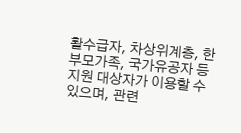활수급자, 차상위계층, 한부모가족, 국가유공자 등 지원 대상자가 이용할 수 있으며, 관련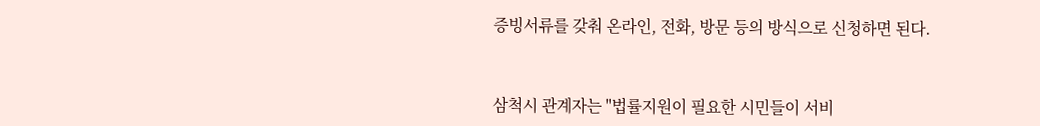증빙서류를 갖춰 온라인, 전화, 방문 등의 방식으로 신청하면 된다.



삼척시 관계자는 "법률지원이 필요한 시민들이 서비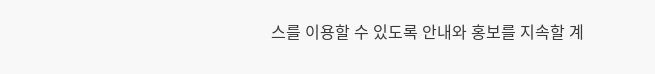스를 이용할 수 있도록 안내와 홍보를 지속할 계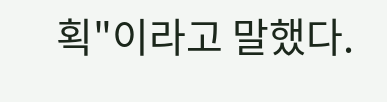획"이라고 말했다.